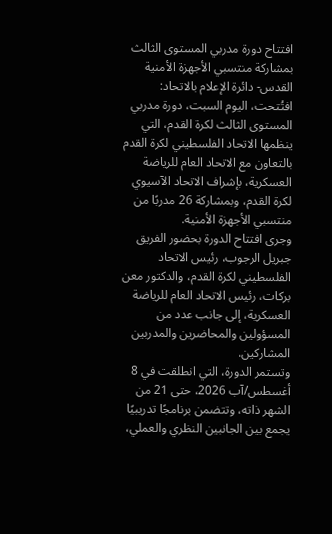افتتاح دورة مدربي المستوى الثالث بمشاركة منتسبي الأجهزة الأمنية
القدس- دائرة الإعلام بالاتحاد:
افتُتحت، اليوم السبت، دورة مدربي المستوى الثالث لكرة القدم، التي ينظمها الاتحاد الفلسطيني لكرة القدم بالتعاون مع الاتحاد العام للرياضة العسكرية، بإشراف الاتحاد الآسيوي لكرة القدم، وبمشاركة 26 مدربًا من منتسبي الأجهزة الأمنية.
وجرى افتتاح الدورة بحضور الفريق جبريل الرجوب، رئيس الاتحاد الفلسطيني لكرة القدم، والدكتور معن بركات، رئيس الاتحاد العام للرياضة العسكرية، إلى جانب عدد من المسؤولين والمحاضرين والمدربين المشاركين.
وتستمر الدورة، التي انطلقت في 8 أغسطس/آب 2026، حتى 21 من الشهر ذاته، وتتضمن برنامجًا تدريبيًا يجمع بين الجانبين النظري والعملي،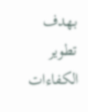بهدف تطوير الكفاءات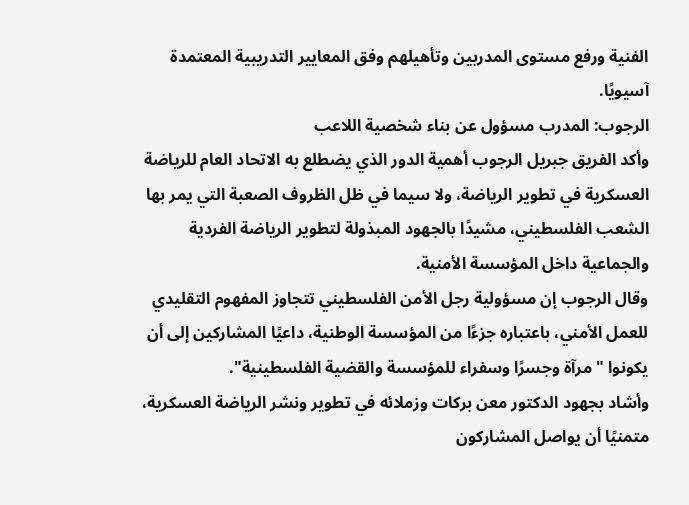الفنية ورفع مستوى المدربين وتأهيلهم وفق المعايير التدريبية المعتمدة آسيويًا.
الرجوب: المدرب مسؤول عن بناء شخصية اللاعب
وأكد الفريق جبريل الرجوب أهمية الدور الذي يضطلع به الاتحاد العام للرياضة العسكرية في تطوير الرياضة، ولا سيما في ظل الظروف الصعبة التي يمر بها الشعب الفلسطيني، مشيدًا بالجهود المبذولة لتطوير الرياضة الفردية والجماعية داخل المؤسسة الأمنية.
وقال الرجوب إن مسؤولية رجل الأمن الفلسطيني تتجاوز المفهوم التقليدي للعمل الأمني، باعتباره جزءًا من المؤسسة الوطنية، داعيًا المشاركين إلى أن يكونوا "مرآة وجسرًا وسفراء للمؤسسة والقضية الفلسطينية".
وأشاد بجهود الدكتور معن بركات وزملائه في تطوير ونشر الرياضة العسكرية، متمنيًا أن يواصل المشاركون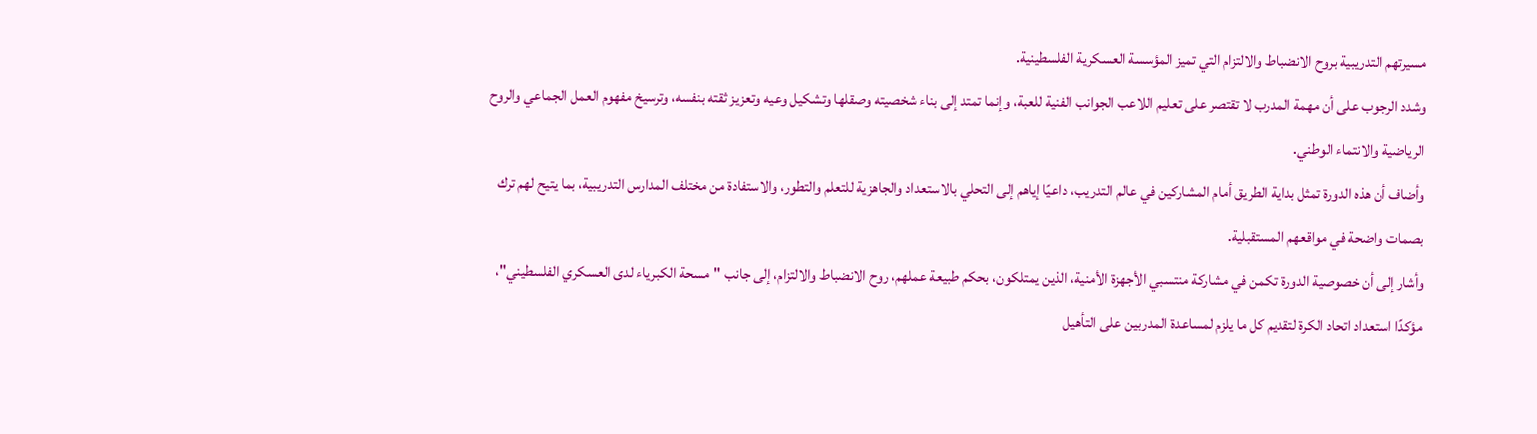مسيرتهم التدريبية بروح الانضباط والالتزام التي تميز المؤسسة العسكرية الفلسطينية.
وشدد الرجوب على أن مهمة المدرب لا تقتصر على تعليم اللاعب الجوانب الفنية للعبة، وإنما تمتد إلى بناء شخصيته وصقلها وتشكيل وعيه وتعزيز ثقته بنفسه، وترسيخ مفهوم العمل الجماعي والروح الرياضية والانتماء الوطني.
وأضاف أن هذه الدورة تمثل بداية الطريق أمام المشاركين في عالم التدريب، داعيًا إياهم إلى التحلي بالاستعداد والجاهزية للتعلم والتطور، والاستفادة من مختلف المدارس التدريبية، بما يتيح لهم ترك بصمات واضحة في مواقعهم المستقبلية.
وأشار إلى أن خصوصية الدورة تكمن في مشاركة منتسبي الأجهزة الأمنية، الذين يمتلكون، بحكم طبيعة عملهم، روح الانضباط والالتزام، إلى جانب "مسحة الكبرياء لدى العسكري الفلسطيني"، مؤكدًا استعداد اتحاد الكرة لتقديم كل ما يلزم لمساعدة المدربين على التأهيل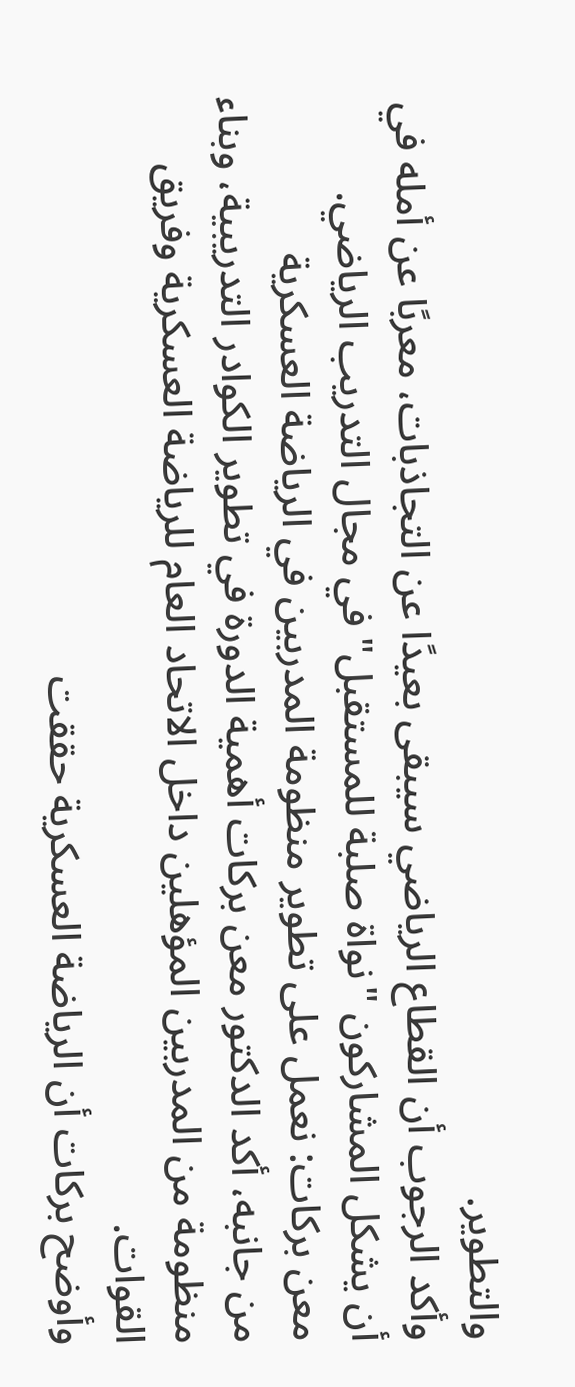والتطوير.
وأكد الرجوب أن القطاع الرياضي سيبقى بعيدًا عن التجاذبات، معربًا عن أمله في أن يشكل المشاركون "نواة صلبة للمستقبل" في مجال التدريب الرياضي.
معن بركات: نعمل على تطوير منظومة المدربين في الرياضة العسكرية
من جانبه، أكد الدكتور معن بركات أهمية الدورة في تطوير الكوادر التدريبية، وبناء منظومة من المدربين المؤهلين داخل الاتحاد العام للرياضة العسكرية وفريق القوات.
وأوضح بركات أن الرياضة العسكرية حققت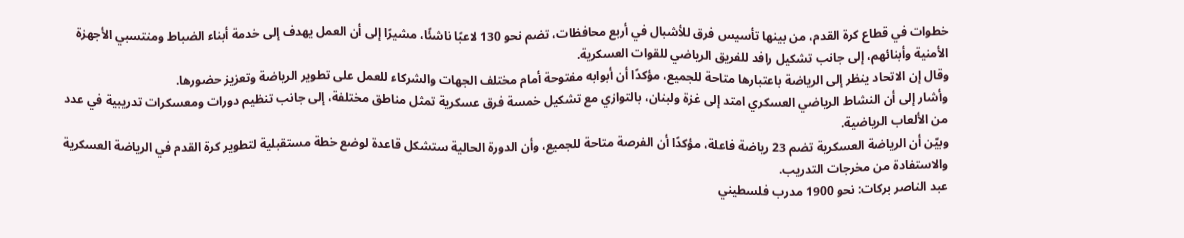خطوات في قطاع كرة القدم، من بينها تأسيس فرق للأشبال في أربع محافظات، تضم نحو 130 لاعبًا ناشئًا، مشيرًا إلى أن العمل يهدف إلى خدمة أبناء الضباط ومنتسبي الأجهزة الأمنية وأبنائهم، إلى جانب تشكيل رافد للفريق الرياضي للقوات العسكرية.
وقال إن الاتحاد ينظر إلى الرياضة باعتبارها متاحة للجميع، مؤكدًا أن أبوابه مفتوحة أمام مختلف الجهات والشركاء للعمل على تطوير الرياضة وتعزيز حضورها.
وأشار إلى أن النشاط الرياضي العسكري امتد إلى غزة ولبنان، بالتوازي مع تشكيل خمسة فرق عسكرية تمثل مناطق مختلفة، إلى جانب تنظيم دورات ومعسكرات تدريبية في عدد من الألعاب الرياضية.
وبيّن أن الرياضة العسكرية تضم 23 رياضة فاعلة، مؤكدًا أن الفرصة متاحة للجميع، وأن الدورة الحالية ستشكل قاعدة لوضع خطة مستقبلية لتطوير كرة القدم في الرياضة العسكرية والاستفادة من مخرجات التدريب.
عبد الناصر بركات: نحو 1900 مدرب فلسطيني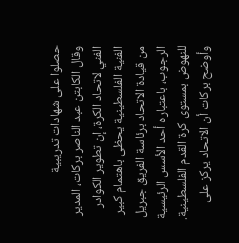حصلوا على شهادات تدريبية
وقال الكابتن عبد الناصر بركات، المدير الفني لاتحاد الكرة، إن تطوير الكوادر الفنية الفلسطينية يحظى باهتمام كبير من قيادة الاتحاد برئاسة الفريق جبريل الرجوب، باعتباره أحد الأسس الرئيسية للنهوض بمستوى كرة القدم الفلسطينية.
وأوضح بركات أن الاتحاد يركز على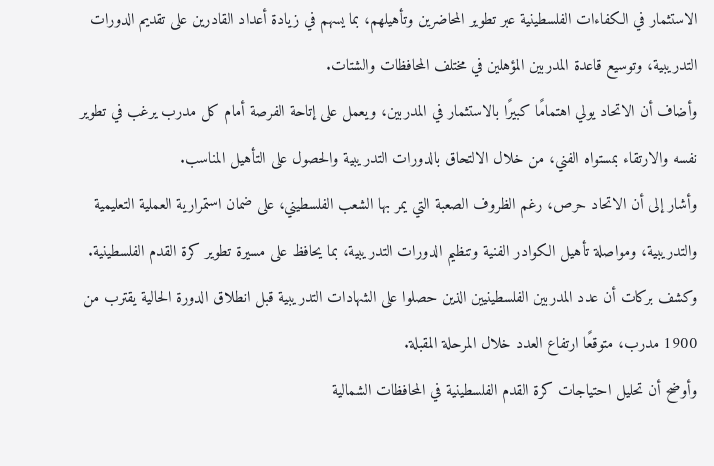الاستثمار في الكفاءات الفلسطينية عبر تطوير المحاضرين وتأهيلهم، بما يسهم في زيادة أعداد القادرين على تقديم الدورات التدريبية، وتوسيع قاعدة المدربين المؤهلين في مختلف المحافظات والشتات.
وأضاف أن الاتحاد يولي اهتمامًا كبيرًا بالاستثمار في المدربين، ويعمل على إتاحة الفرصة أمام كل مدرب يرغب في تطوير نفسه والارتقاء بمستواه الفني، من خلال الالتحاق بالدورات التدريبية والحصول على التأهيل المناسب.
وأشار إلى أن الاتحاد حرص، رغم الظروف الصعبة التي يمر بها الشعب الفلسطيني، على ضمان استمرارية العملية التعليمية والتدريبية، ومواصلة تأهيل الكوادر الفنية وتنظيم الدورات التدريبية، بما يحافظ على مسيرة تطوير كرة القدم الفلسطينية.
وكشف بركات أن عدد المدربين الفلسطينيين الذين حصلوا على الشهادات التدريبية قبل انطلاق الدورة الحالية يقترب من 1900 مدرب، متوقعًا ارتفاع العدد خلال المرحلة المقبلة.
وأوضح أن تحليل احتياجات كرة القدم الفلسطينية في المحافظات الشمالية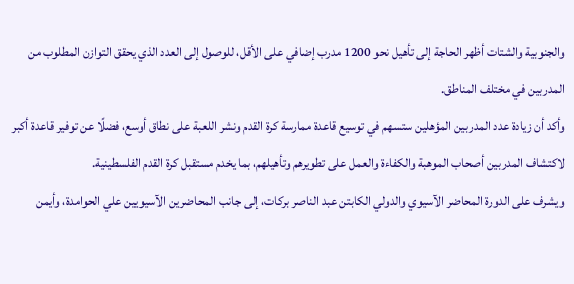والجنوبية والشتات أظهر الحاجة إلى تأهيل نحو 1200 مدرب إضافي على الأقل، للوصول إلى العدد الذي يحقق التوازن المطلوب من المدربين في مختلف المناطق.
وأكد أن زيادة عدد المدربين المؤهلين ستسهم في توسيع قاعدة ممارسة كرة القدم ونشر اللعبة على نطاق أوسع، فضلًا عن توفير قاعدة أكبر لاكتشاف المدربين أصحاب الموهبة والكفاءة والعمل على تطويرهم وتأهيلهم، بما يخدم مستقبل كرة القدم الفلسطينية.
ويشرف على الدورة المحاضر الآسيوي والدولي الكابتن عبد الناصر بركات، إلى جانب المحاضرين الآسيويين علي الحوامدة، وأيمن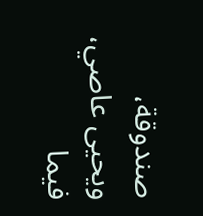صندوقة، ويحيى عاصي، فيما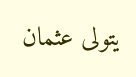يتولى عثمان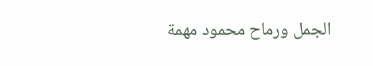الجمل ورماح محمود مهمة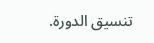تنسيق الدورة.